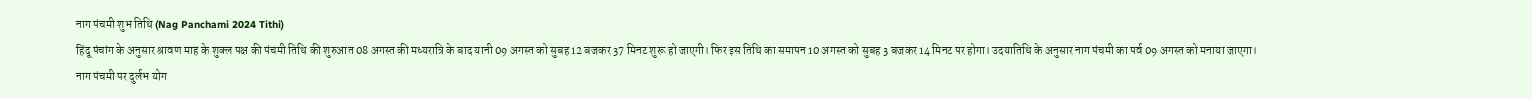नाग पंचमी शुभ तिथि (Nag Panchami 2024 Tithi)
हिंदू पंचांग के अनुसार श्रावण माह के शुक्ल पक्ष की पंचमी तिथि की शुरुआत 08 अगस्त की मध्यरात्रि के बाद यानी 09 अगस्त को सुबह 12 बजकर 37 मिनट शुरू हो जाएगी। फिर इस तिथि का समापन 10 अगस्त को सुबह 3 बजकर 14 मिनट पर होगा। उदयातिथि के अनुसार नाग पंचमी का पर्व 09 अगस्त को मनाया जाएगा।
नाग पंचमी पर दुर्लभ योग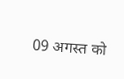09 अगस्त को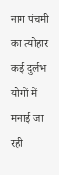नाग पंचमी का त्योहार कई दुर्लभ योगों में मनाई जा रही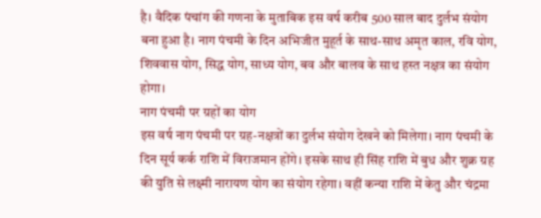है। वैदिक पंचांग की गणना के मुताबिक इस वर्ष करीब 500 साल बाद दुर्लभ संयोग बना हुआ है। नाग पंचमी के दिन अभिजीत मुहूर्त के साथ-साथ अमृत काल, रवि योग, शिववास योग, सिद्ध योग, साध्य योग, बव और बालव के साथ हस्त नक्षत्र का संयोग होगा।
नाग पंचमी पर ग्रहों का योग
इस वर्ष नाग पंचमी पर ग्रह-नक्षत्रों का दुर्लभ संयोग देखने को मिलेगा। नाग पंचमी के दिन सूर्य कर्क राशि में विराजमान होंगे। इसके साथ ही सिंह राशि में बुध और शुक्र ग्रह की युति से लक्ष्मी नारायण योग का संयोग रहेगा। वहीं कन्या राशि में केतु और चंद्रमा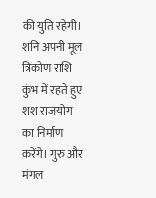की युति रहेगी। शनि अपनी मूल त्रिकोण राशि कुंभ में रहते हुए शश राजयोग का निर्माण करेंगे। गुरु और मंगल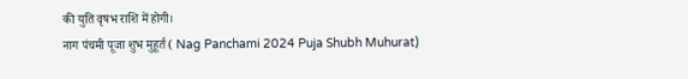की युति वृषभ राशि में होगी।
नाग पंचमी पूजा शुभ मुहूर्त ( Nag Panchami 2024 Puja Shubh Muhurat)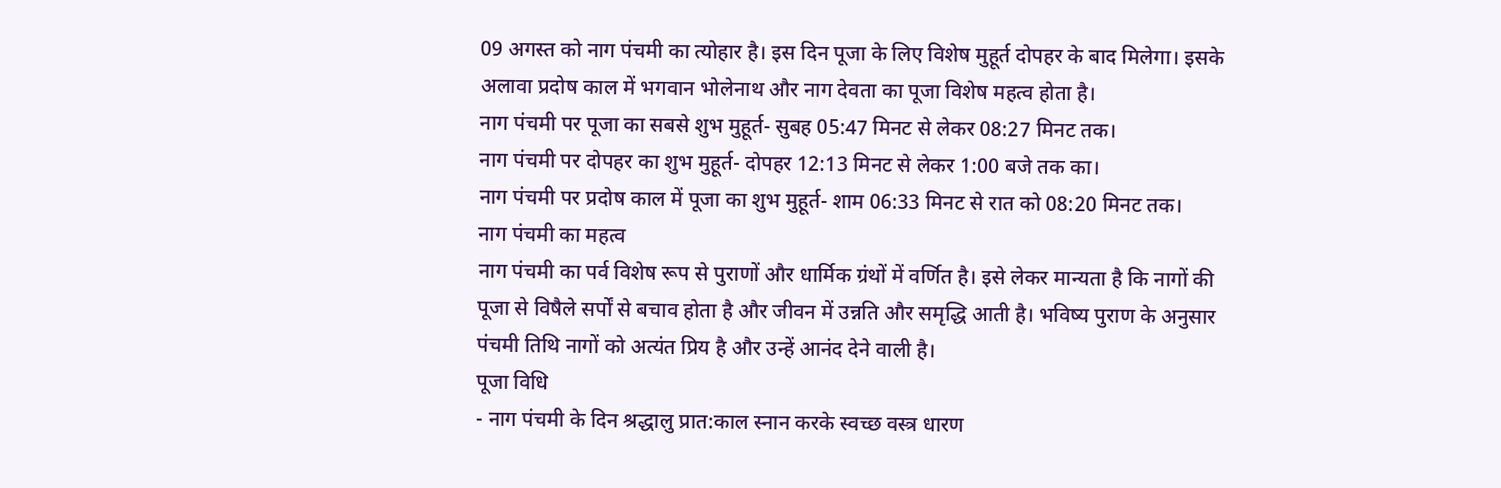09 अगस्त को नाग पंचमी का त्योहार है। इस दिन पूजा के लिए विशेष मुहूर्त दोपहर के बाद मिलेगा। इसके अलावा प्रदोष काल में भगवान भोलेनाथ और नाग देवता का पूजा विशेष महत्व होता है।
नाग पंचमी पर पूजा का सबसे शुभ मुहूर्त- सुबह 05:47 मिनट से लेकर 08:27 मिनट तक।
नाग पंचमी पर दोपहर का शुभ मुहूर्त- दोपहर 12:13 मिनट से लेकर 1:00 बजे तक का।
नाग पंचमी पर प्रदोष काल में पूजा का शुभ मुहूर्त- शाम 06:33 मिनट से रात को 08:20 मिनट तक।
नाग पंचमी का महत्व
नाग पंचमी का पर्व विशेष रूप से पुराणों और धार्मिक ग्रंथों में वर्णित है। इसे लेकर मान्यता है कि नागों की पूजा से विषैले सर्पों से बचाव होता है और जीवन में उन्नति और समृद्धि आती है। भविष्य पुराण के अनुसार पंचमी तिथि नागों को अत्यंत प्रिय है और उन्हें आनंद देने वाली है।
पूजा विधि
- नाग पंचमी के दिन श्रद्धालु प्रात:काल स्नान करके स्वच्छ वस्त्र धारण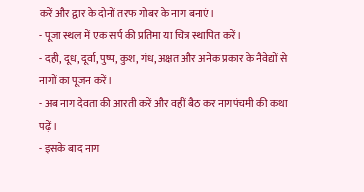करें और द्वार के दोनों तरफ गोबर के नाग बनाएं।
- पूजा स्थल में एक सर्प की प्रतिमा या चित्र स्थापित करें।
- दही, दूध, दूर्वा, पुष्प, कुश, गंध, अक्षत और अनेक प्रकार के नैवेद्यों से नागों का पूजन करें।
- अब नाग देवता की आरती करें और वहीं बैठ कर नागपंचमी की कथा पढ़ें।
- इसके बाद नाग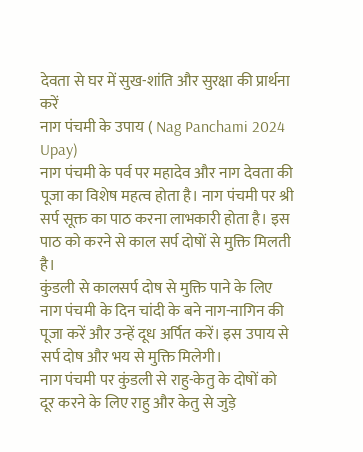देवता से घर में सुख-शांति और सुरक्षा की प्रार्थना करें
नाग पंचमी के उपाय ( Nag Panchami 2024 Upay)
नाग पंचमी के पर्व पर महादेव और नाग देवता की पूजा का विशेष महत्व होता है। नाग पंचमी पर श्री सर्प सूक्त का पाठ करना लाभकारी होता है। इस पाठ को करने से काल सर्प दोषों से मुक्ति मिलती है।
कुंडली से कालसर्प दोष से मुक्ति पाने के लिए नाग पंचमी के दिन चांदी के बने नाग-नागिन की पूजा करें और उन्हें दूध अर्पित करें। इस उपाय से सर्प दोष और भय से मुक्ति मिलेगी।
नाग पंचमी पर कुंडली से राहु-केतु के दोषों को दूर करने के लिए राहु और केतु से जुड़े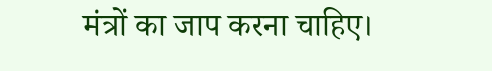मंत्रों का जाप करना चाहिए।